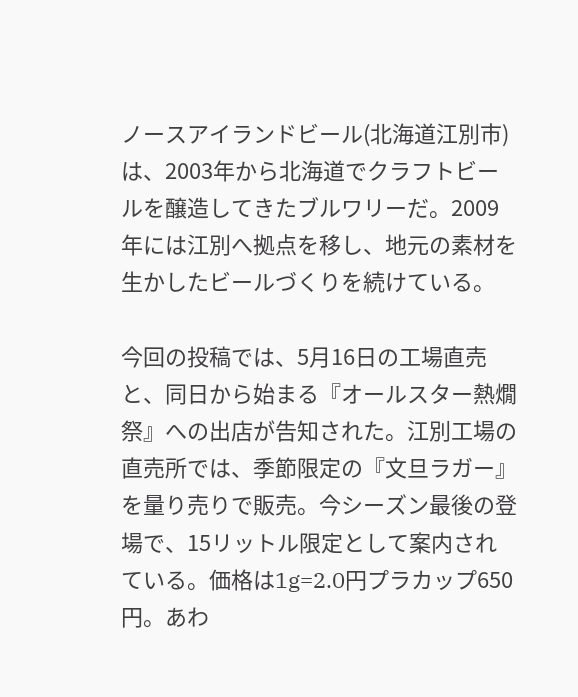ノースアイランドビール(北海道江別市)は、2003年から北海道でクラフトビールを醸造してきたブルワリーだ。2009年には江別へ拠点を移し、地元の素材を生かしたビールづくりを続けている。

今回の投稿では、5月16日の工場直売と、同日から始まる『オールスター熱燗祭』への出店が告知された。江別工場の直売所では、季節限定の『文旦ラガー』を量り売りで販売。今シーズン最後の登場で、15リットル限定として案内されている。価格は1g=2.0円プラカップ650円。あわ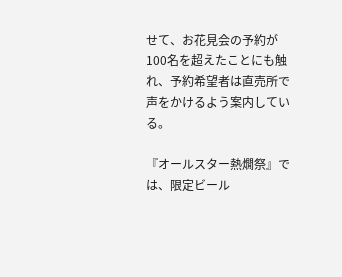せて、お花見会の予約が100名を超えたことにも触れ、予約希望者は直売所で声をかけるよう案内している。

『オールスター熱燗祭』では、限定ビール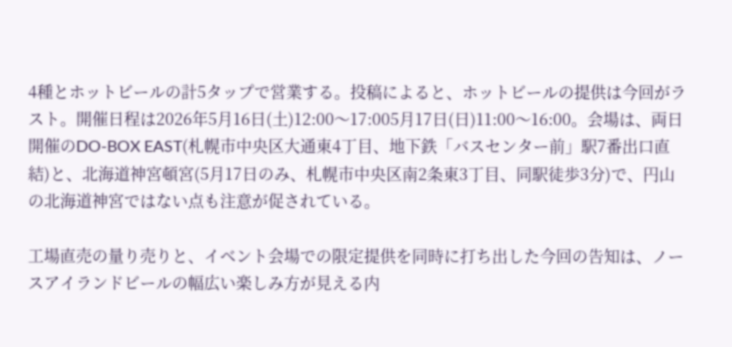4種とホットビールの計5タップで営業する。投稿によると、ホットビールの提供は今回がラスト。開催日程は2026年5月16日(土)12:00〜17:005月17日(日)11:00〜16:00。会場は、両日開催のDO-BOX EAST(札幌市中央区大通東4丁目、地下鉄「バスセンター前」駅7番出口直結)と、北海道神宮頓宮(5月17日のみ、札幌市中央区南2条東3丁目、同駅徒歩3分)で、円山の北海道神宮ではない点も注意が促されている。

工場直売の量り売りと、イベント会場での限定提供を同時に打ち出した今回の告知は、ノースアイランドビールの幅広い楽しみ方が見える内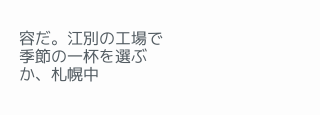容だ。江別の工場で季節の一杯を選ぶか、札幌中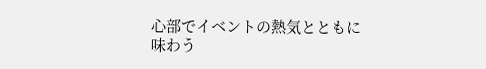心部でイベントの熱気とともに味わう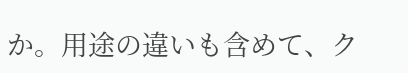か。用途の違いも含めて、ク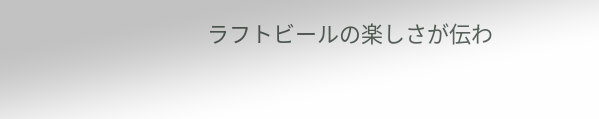ラフトビールの楽しさが伝わ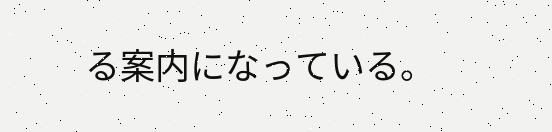る案内になっている。